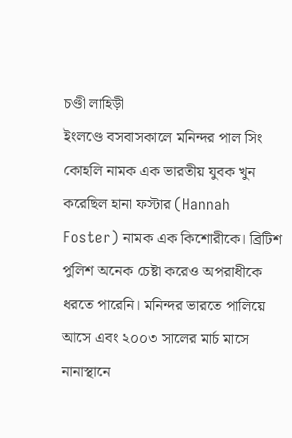চণ্ডী লাহিড়ী
ইংলণ্ডে বসবাসকালে মনিন্দর পাল সিং কোহলি নামক এক ভারতীয় যুবক খুন করেছিল হানা ফস্টার (Hannah Foster) নামক এক কিশোরীকে। ব্রিটিশ পুলিশ অনেক চেষ্টা করেও অপরাধীকে ধরতে পারেনি। মনিন্দর ভারতে পালিয়ে আসে এবং ২০০৩ সালের মার্চ মাসে নানাস্থানে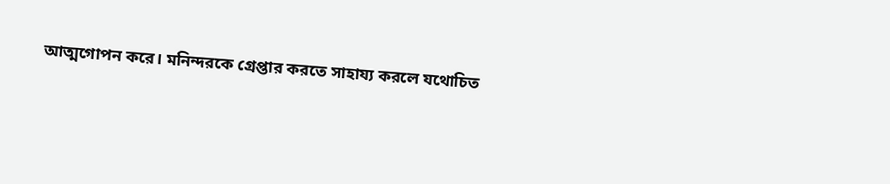আত্মগোপন করে। মনিন্দরকে গ্রেপ্তার করতে সাহায্য করলে যথোচিত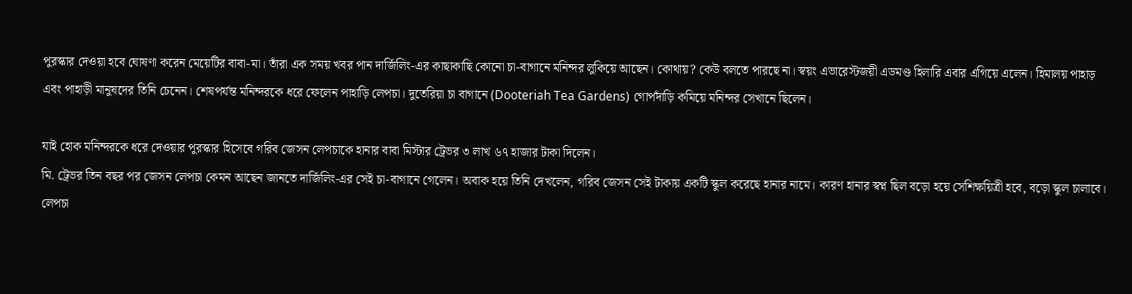পুরস্কার দেওয়া হবে ঘোষণা করেন মেয়েটির বাবা-মা। তাঁরা এক সময় খবর পান দার্জিলিং-এর কাছাকাছি কোনো চা-বাগানে মনিন্দর লুকিয়ে আছেন। কোথায়? কেউ বলতে পারছে না। স্বয়ং এভারেস্টজয়ী এডমণ্ড হিলারি এবার এগিয়ে এলেন। হিমালয় পাহাড় এবং পাহাড়ী মানুষদের তিনি চেনেন। শেষপর্যন্ত মনিন্দরকে ধরে ফেলেন পাহাড়ি লেপচা। দুতেরিয়া চা বাগানে (Dooteriah Tea Gardens) গোপদাঁড়ি কমিয়ে মনিন্দর সেখানে ছিলেন।

যাই হোক মনিন্দরকে ধরে দেওয়ার পুরস্কার হিসেবে গরিব জেসন লেপচাকে হানার বাবা মিস্টার ট্রেভর ৩ লাখ ৬৭ হাজার টাকা দিলেন।
মি. ট্রেভর তিন বছর পর জেসন লেপচা কেমন আছেন জানতে দার্জিলিং-এর সেই চা-বাগানে গেলেন। অবাক হয়ে তিনি দেখলেন, গরিব জেসন সেই টাকায় একটি স্কুল করেছে হানার নামে। কারণ হানার স্বপ্ন ছিল বড়ো হয়ে সেশিক্ষয়িত্রী হবে, বড়ো স্কুল চালাবে।
লেপচা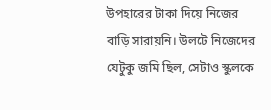উপহারের টাকা দিয়ে নিজের বাড়ি সারায়নি। উলটে নিজেদের যেটুকু জমি ছিল, সেটাও স্কুলকে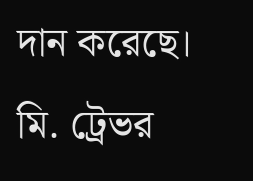দান করেছে। মি. ট্রেভর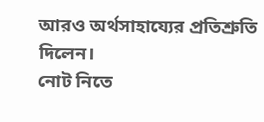আরও অর্থসাহায্যের প্রতিশ্রুতি দিলেন।
নোট নিতে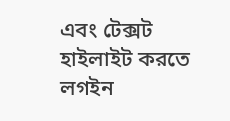এবং টেক্সট হাইলাইট করতে লগইন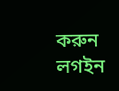করুন
লগইন